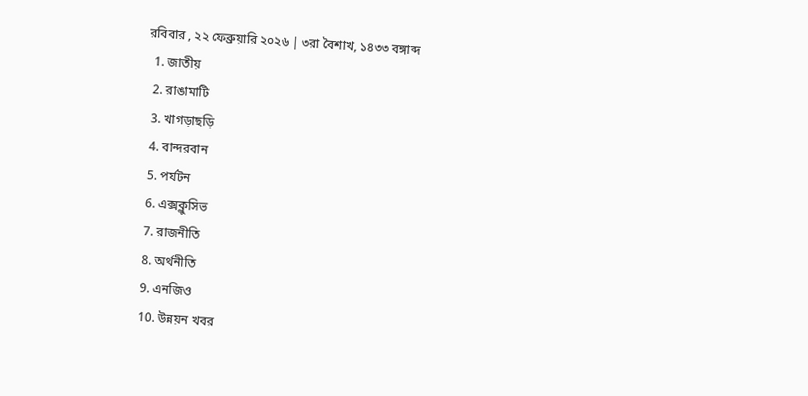রবিবার , ২২ ফেব্রুয়ারি ২০২৬ | ৩রা বৈশাখ, ১৪৩৩ বঙ্গাব্দ
  1. জাতীয়
  2. রাঙামাটি
  3. খাগড়াছড়ি
  4. বান্দরবান
  5. পর্যটন
  6. এক্সক্লুসিভ
  7. রাজনীতি
  8. অর্থনীতি
  9. এনজিও
  10. উন্নয়ন খবর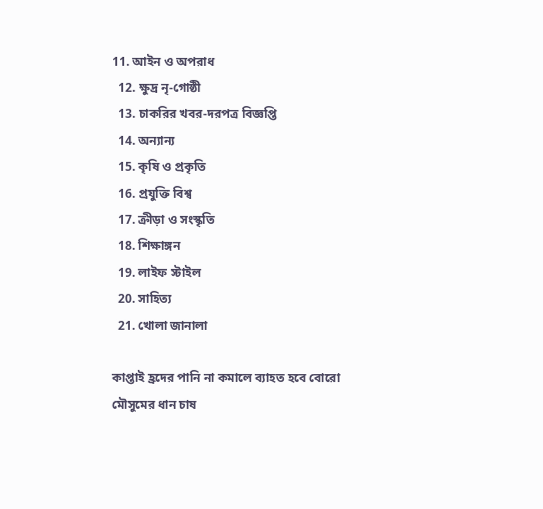11. আইন ও অপরাধ
  12. ক্ষুদ্র নৃ-গোষ্ঠী
  13. চাকরির খবর-দরপত্র বিজ্ঞপ্তি
  14. অন্যান্য
  15. কৃষি ও প্রকৃতি
  16. প্রযুক্তি বিশ্ব
  17. ক্রীড়া ও সংস্কৃতি
  18. শিক্ষাঙ্গন
  19. লাইফ স্টাইল
  20. সাহিত্য
  21. খোলা জানালা

কাপ্তাই হ্রদের পানি না কমালে ব্যাহত হবে বোরো মৌসুমের ধান চাষ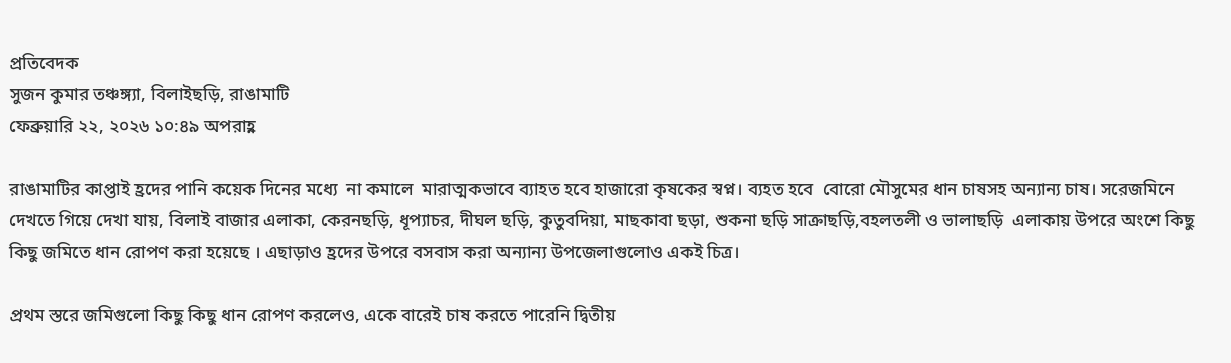প্রতিবেদক
সুজন কুমার তঞ্চঙ্গ্যা, বিলাইছড়ি, রাঙামাটি
ফেব্রুয়ারি ২২, ২০২৬ ১০:৪৯ অপরাহ্ণ

রাঙামাটির কাপ্তাই হ্রদের পানি কয়েক দিনের মধ্যে  না কমালে  মারাত্মকভাবে ব্যাহত হবে হাজারো কৃষকের স্বপ্ন। ব্যহত হবে  বোরো মৌসুমের ধান চাষসহ অন্যান্য চাষ। সরেজমিনে দেখতে গিয়ে দেখা যায়, বিলাই বাজার এলাকা, কেরনছড়ি, ধূপ্যাচর, দীঘল ছড়ি, কুতুবদিয়া, মাছকাবা ছড়া, শুকনা ছড়ি সাক্রাছড়ি,বহলতলী ও ভালাছড়ি  এলাকায় উপরে অংশে কিছু কিছু জমিতে ধান রোপণ করা হয়েছে । এছাড়াও হ্রদের উপরে বসবাস করা অন্যান্য উপজেলাগুলোও একই চিত্র।

প্রথম স্তরে জমিগুলো কিছু কিছু ধান রোপণ করলেও, একে বারেই চাষ করতে পারেনি দ্বিতীয়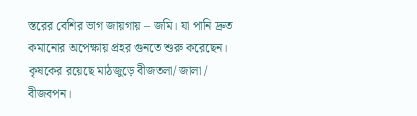স্তরের বেশির ভাগ জায়গায় – জমি। যা পানি দ্রুত কমানোর অপেক্ষায় প্রহর গুনতে শুরু করেছেন। কৃষকের রয়েছে মাঠজুড়ে বীজতলা/ জালা / বীজবপন।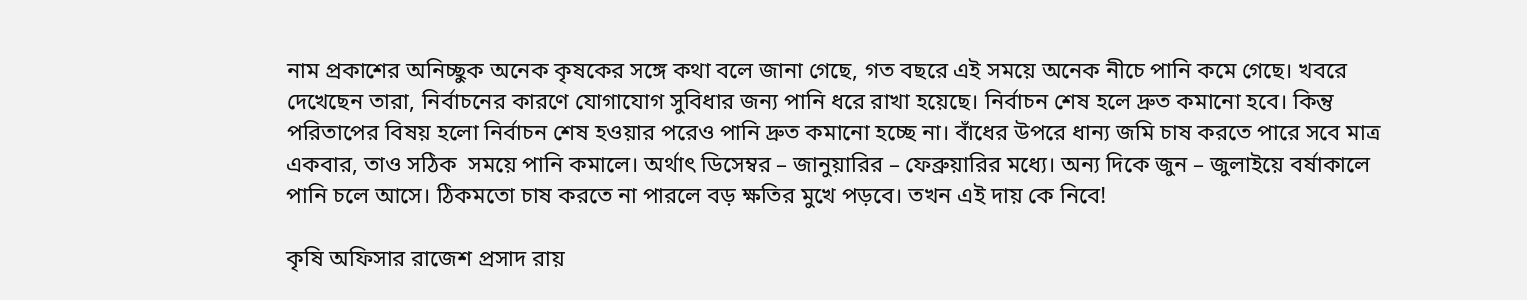নাম প্রকাশের অনিচ্ছুক অনেক কৃষকের সঙ্গে কথা বলে জানা গেছে, গত বছরে এই সময়ে অনেক নীচে পানি কমে গেছে। খবরে দেখেছেন তারা, নির্বাচনের কারণে যোগাযোগ সুবিধার জন্য পানি ধরে রাখা হয়েছে। নির্বাচন শেষ হলে দ্রুত কমানো হবে। কিন্তু পরিতাপের বিষয় হলো নির্বাচন শেষ হওয়ার পরেও পানি দ্রুত কমানো হচ্ছে না। বাঁধের উপরে ধান্য জমি চাষ করতে পারে সবে মাত্র একবার, তাও সঠিক  সময়ে পানি কমালে। অর্থাৎ ডিসেম্বর – জানুয়ারির – ফেব্রুয়ারির মধ্যে। অন্য দিকে জুন – জুলাইয়ে বর্ষাকালে পানি চলে আসে। ঠিকমতো চাষ করতে না পারলে বড় ক্ষতির মুখে পড়বে। তখন এই দায় কে নিবে!

কৃষি অফিসার রাজেশ প্রসাদ রায়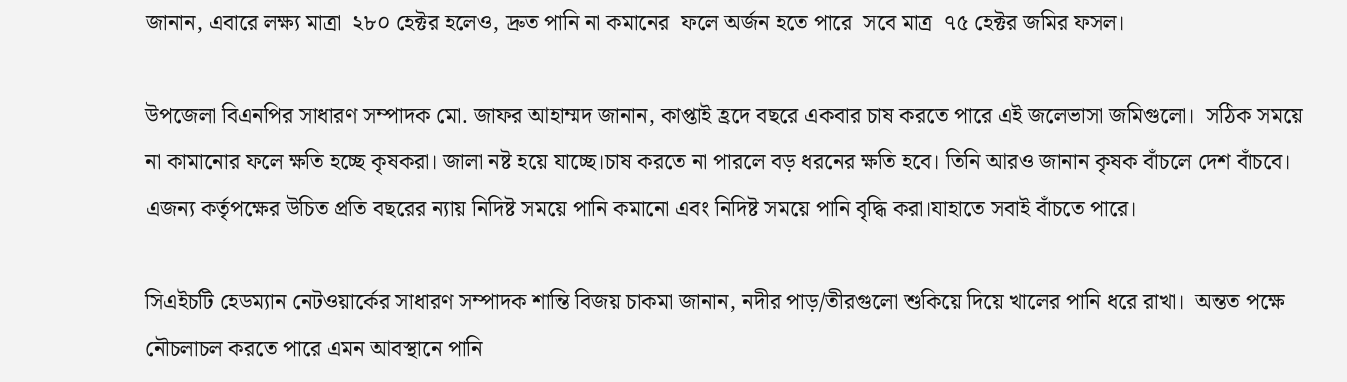জানান, এবারে লক্ষ্য মাত্রা  ২৮০ হেক্টর হলেও, দ্রুত পানি না কমানের  ফলে অর্জন হতে পারে  সবে মাত্র  ৭৫ হেক্টর জমির ফসল।

উপজেলা বিএনপির সাধারণ সম্পাদক মো. জাফর আহাম্মদ জানান, কাপ্তাই হ্রদে বছরে একবার চাষ করতে পারে এই জলেভাসা জমিগুলো।  সঠিক সময়ে না কামানোর ফলে ক্ষতি হচ্ছে কৃষকরা। জালা নষ্ট হয়ে যাচ্ছে।চাষ করতে না পারলে বড় ধরনের ক্ষতি হবে। তিনি আরও জানান কৃষক বাঁচলে দেশ বাঁচবে। এজন্য কর্তৃপক্ষের উচিত প্রতি বছরের ন্যায় নিদিষ্ট সময়ে পানি কমানো এবং নিদিষ্ট সময়ে পানি বৃদ্ধি করা।যাহাতে সবাই বাঁচতে পারে।

সিএইচটি হেডম্যান নেটওয়ার্কের সাধারণ সম্পাদক শান্তি বিজয় চাকমা জানান, নদীর পাড়/তীরগুলো শুকিয়ে দিয়ে খালের পানি ধরে রাখা।  অন্তত পক্ষে  নৌচলাচল করতে পারে এমন আবস্থানে পানি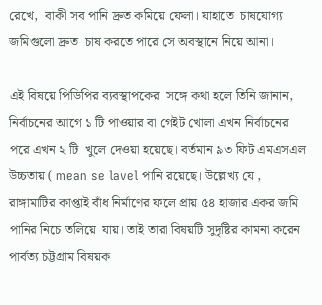রেখে,  বাকী সব পানি দ্রুত কমিয়ে ফেলা। যাহাতে  চাষযোগ্য জমিগুলো দ্রুত  চাষ করতে পারে সে অবস্থানে নিয়ে আনা।

এই বিষয়ে পিডিপির ব্যবস্থাপকের  সঙ্গে কথা হলে তিনি জানান, নির্বাচনের আগে ১ টি পাওয়ার বা গেইট খোলা এখন নির্বাচনের পরে এখন ২ টি  খুলে দেওয়া হয়েছে। বর্তমান ৯৩ ফিট এমএসএল উচ্চতায় ( mean se lavel পানি রয়েছে। উল্লেখ্য যে , রাঙ্গামাটির কাপ্তাই বাঁধ নির্মাণের ফলে প্রায় ৫৪ হাজার একর জমি পানির নিচে তলিয়ে  যায়। তাই তারা বিষয়টি সুদৃষ্টির কামনা করেন পার্বত্য চট্টগ্রাম বিষয়ক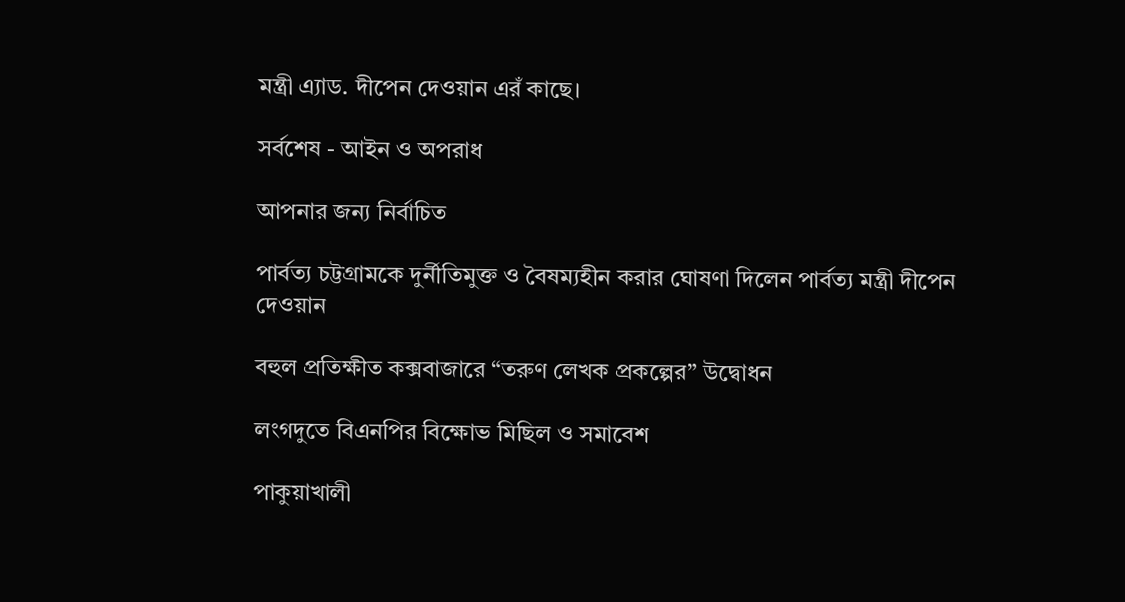মন্ত্রী এ্যাড. দীপেন দেওয়ান এরঁ কাছে।

সর্বশেষ - আইন ও অপরাধ

আপনার জন্য নির্বাচিত

পার্বত্য চট্টগ্রামকে দুর্নীতিমুক্ত ও বৈষম্যহীন করার ঘোষণা দিলেন পার্বত্য মন্ত্রী দীপেন দেওয়ান

বহুল প্রতিক্ষীত কক্সবাজারে “তরুণ লেখক প্রকল্পের” উদ্বোধন

লংগদুতে বিএনপির বিক্ষোভ মিছিল ও সমাবেশ

পাকুয়াখালী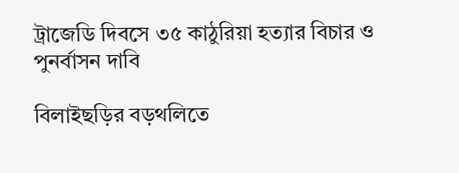ট্রাজেডি দিবসে ৩৫ কাঠুরিয়া হত্যার বিচার ও পুনর্বাসন দাবি

বিলাইছড়ির বড়থলিতে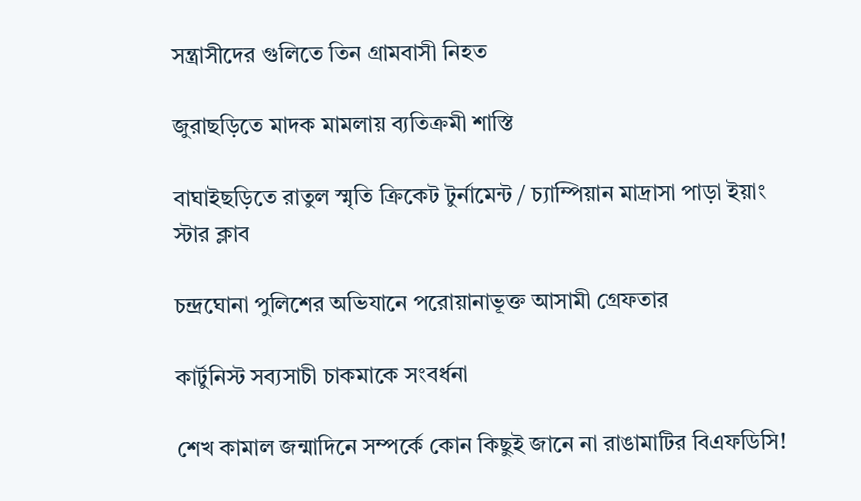সন্ত্রাসীদের গুলিতে তিন গ্রামবাসী নিহত

জুরাছড়িতে মাদক মামলায় ব্যতিক্রমী শাস্তি

বাঘাইছড়িতে রাতুল স্মৃতি ক্রিকেট টুর্নামেন্ট / চ্যাম্পিয়ান মাদ্রাসা পাড়া ইয়াং স্টার ক্লাব

চন্দ্রঘোনা পুলিশের অভিযানে পরোয়ানাভূক্ত আসামী গ্রেফতার

কার্টুনিস্ট সব্যসাচী চাকমাকে সংবর্ধনা

শেখ কামাল জন্মাদিনে সম্পর্কে কোন কিছুই জানে না রাঙামাটির বিএফডিসি!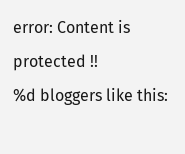error: Content is protected !!
%d bloggers like this: